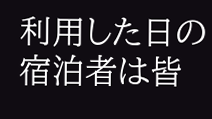利用した日の宿泊者は皆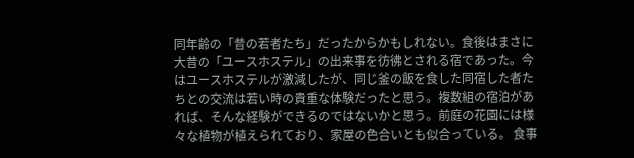同年齢の「昔の若者たち」だったからかもしれない。食後はまさに大昔の「ユースホステル」の出来事を彷彿とされる宿であった。今はユースホステルが激減したが、同じ釜の飯を食した同宿した者たちとの交流は若い時の貴重な体験だったと思う。複数組の宿泊があれば、そんな経験ができるのではないかと思う。前庭の花園には様々な植物が植えられており、家屋の色合いとも似合っている。 食事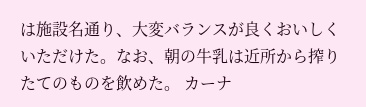は施設名通り、大変バランスが良くおいしくいただけた。なお、朝の牛乳は近所から搾りたてのものを飲めた。 カーナ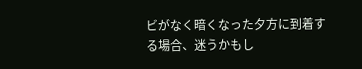ビがなく暗くなった夕方に到着する場合、迷うかもし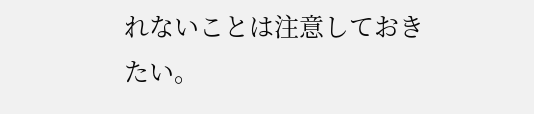れないことは注意しておきたい。